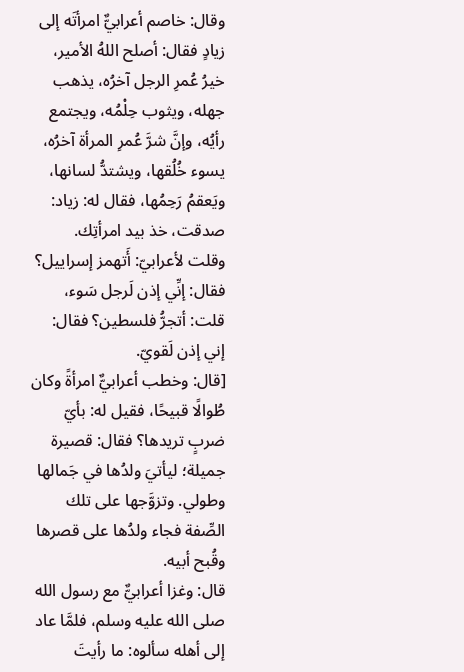وقال: خاصم أعرابيٌّ امرأتَه إلى زيادٍ فقال: أصلح اللهُ الأمير، خيرُ عُمرِ الرجل آخرُه، يذهب جهله، ويثوب حِلْمُه، ويجتمع رأيُه، وإنَّ شرَّ عُمرِ المرأة آخرُه، يسوء خُلُقها، ويشتدُّ لسانها، ويَعقمُ رَحِمُها، فقال له: زياد: صدقت، خذ بيد امرأتِك.
وقلت لأعرابيّ: أَتهمز إسراييل؟ فقال: إنِّي إذن لَرجل سَوء، قلت: أتجرُّ فلسطين؟ فقال: إني إذن لَقويّ.
[قال: وخطب أعرابيٌّ امرأةً وكان طُوالًا قبيحًا، فقيل له: بأيّ ضربٍ تريدها؟ فقال: قصيرة جميلة؛ ليأتيَ ولدُها في جَمالها وطولي. وتزوَّجها على تلك الصِّفة فجاء ولدُها على قصرها وقُبح أبيه.
قال: وغزا أعرابيٌّ مع رسول الله صلى الله عليه وسلم، فلمَّا عاد إلى أهله سألوه: ما رأيتَ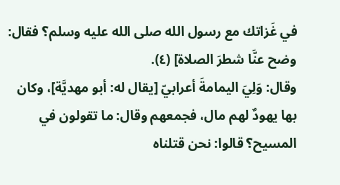في غَزاتك مع رسول الله صلى الله عليه وسلم؟ فقال: وضح عنَّا شطرَ الصلاة] (٤).
وقال: وَلِيَ اليمامةَ أعرابيّ [يقال له: أبو مهديَّة]، وكان بها يهودٌ لهم مال، فجمعهم وقال: ما تقولون في المسيح؟ قالوا: نحن قتلناه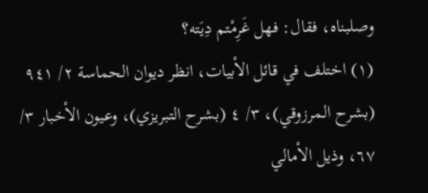وصلبناه، فقال: فهل غَرِمْتم دِيَته؟
(١) اختلف في قائل الأبيات، انظر ديوان الحماسة ٢/ ٩٤١ (بشرح المرزوقي)، ٣/ ٤ (بشرح التبريزي)، وعيون الأخبار ٣/ ٦٧، وذيل الأمالي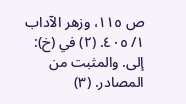ص ١١٥، وزهر الآداب ١/ ٤٠٥. (٢) في (خ): إلى. والمثبت من المصادر. (٣)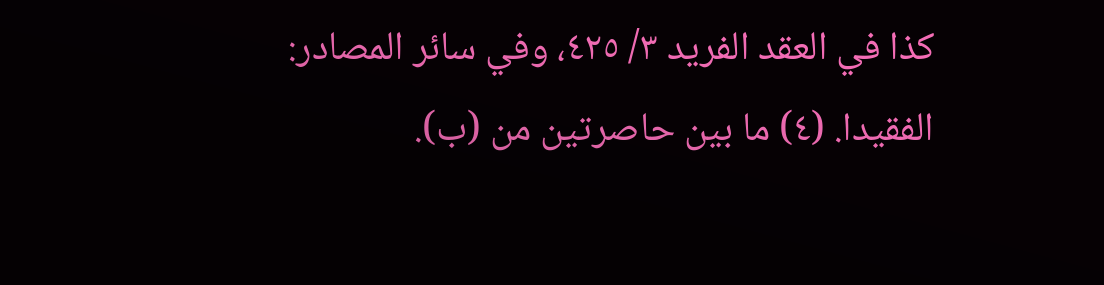كذا في العقد الفريد ٣/ ٤٢٥، وفي سائر المصادر: الفقيدا. (٤) ما بين حاصرتين من (ب).